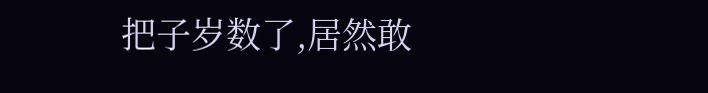把子岁数了,居然敢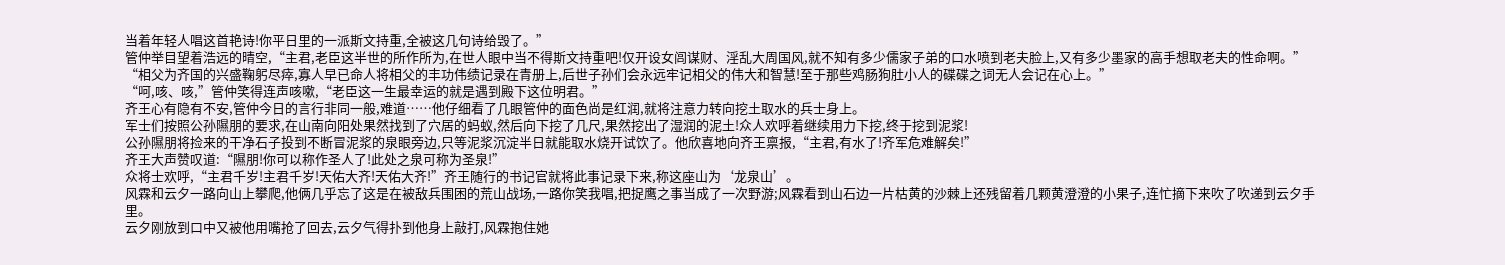当着年轻人唱这首艳诗!你平日里的一派斯文持重,全被这几句诗给毁了。”
管仲举目望着浩远的晴空,“主君,老臣这半世的所作所为,在世人眼中当不得斯文持重吧!仅开设女闾谋财、淫乱大周国风,就不知有多少儒家子弟的口水喷到老夫脸上,又有多少墨家的高手想取老夫的性命啊。”
“相父为齐国的兴盛鞠躬尽瘁,寡人早已命人将相父的丰功伟绩记录在青册上,后世子孙们会永远牢记相父的伟大和智慧!至于那些鸡肠狗肚小人的碟碟之词无人会记在心上。”
“呵,咳、咳,”管仲笑得连声咳嗽,“老臣这一生最幸运的就是遇到殿下这位明君。”
齐王心有隐有不安,管仲今日的言行非同一般,难道……他仔细看了几眼管仲的面色尚是红润,就将注意力转向挖土取水的兵士身上。
军士们按照公孙隰朋的要求,在山南向阳处果然找到了穴居的蚂蚁,然后向下挖了几尺,果然挖出了湿润的泥土!众人欢呼着继续用力下挖,终于挖到泥浆!
公孙隰朋将捡来的干净石子投到不断冒泥浆的泉眼旁边,只等泥浆沉淀半日就能取水烧开试饮了。他欣喜地向齐王禀报,“主君,有水了!齐军危难解矣!”
齐王大声赞叹道:“隰朋!你可以称作圣人了!此处之泉可称为圣泉!”
众将士欢呼,“主君千岁!主君千岁!天佑大齐!天佑大齐!”齐王随行的书记官就将此事记录下来,称这座山为‘龙泉山’。
风霖和云夕一路向山上攀爬,他俩几乎忘了这是在被敌兵围困的荒山战场,一路你笑我唱,把捉鹰之事当成了一次野游;风霖看到山石边一片枯黄的沙棘上还残留着几颗黄澄澄的小果子,连忙摘下来吹了吹递到云夕手里。
云夕刚放到口中又被他用嘴抢了回去,云夕气得扑到他身上敲打,风霖抱住她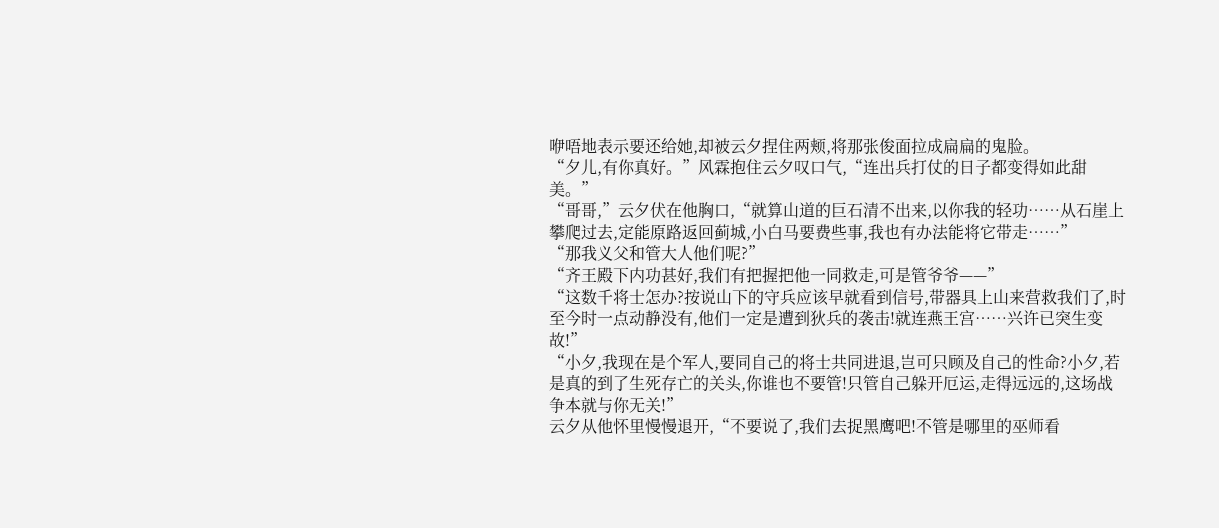咿唔地表示要还给她,却被云夕捏住两颊,将那张俊面拉成扁扁的鬼脸。
“夕儿,有你真好。”风霖抱住云夕叹口气,“连出兵打仗的日子都变得如此甜美。”
“哥哥,”云夕伏在他胸口,“就算山道的巨石清不出来,以你我的轻功……从石崖上攀爬过去,定能原路返回蓟城,小白马要费些事,我也有办法能将它带走……”
“那我义父和管大人他们呢?”
“齐王殿下内功甚好,我们有把握把他一同救走,可是管爷爷——”
“这数千将士怎办?按说山下的守兵应该早就看到信号,带器具上山来营救我们了,时至今时一点动静没有,他们一定是遭到狄兵的袭击!就连燕王宫……兴许已突生变故!”
“小夕,我现在是个军人,要同自己的将士共同进退,岂可只顾及自己的性命?小夕,若是真的到了生死存亡的关头,你谁也不要管!只管自己躲开厄运,走得远远的,这场战争本就与你无关!”
云夕从他怀里慢慢退开,“不要说了,我们去捉黑鹰吧!不管是哪里的巫师看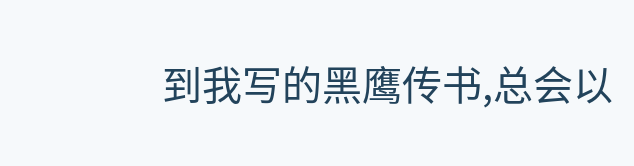到我写的黑鹰传书,总会以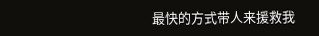最快的方式带人来援救我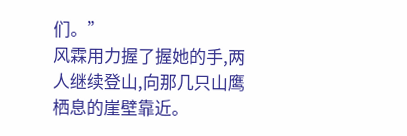们。”
风霖用力握了握她的手,两人继续登山,向那几只山鹰栖息的崖壁靠近。